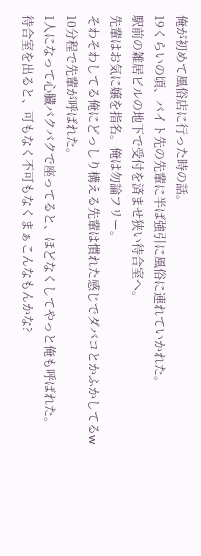俺が初めて風俗店に行った時の話。
19くらいの頃、バイト先の先輩に半ば強引に風俗に連れていかれた。
駅前の雑居ビルの地下で受付を済ませ狭い待合室へ。
先輩はお気に嬢を指名。俺は勿論フリー。
そわそわしてる俺にどっしり構える先輩は慣れた感じでダバコとかふかしてるw
10分程で先輩が呼ばれた。
1人になって心臓バクバクで座ってると、ほどなくしてやっと俺も呼ばれた。
待合室を出ると、可もなく不可もなくまぁこんなもんかな?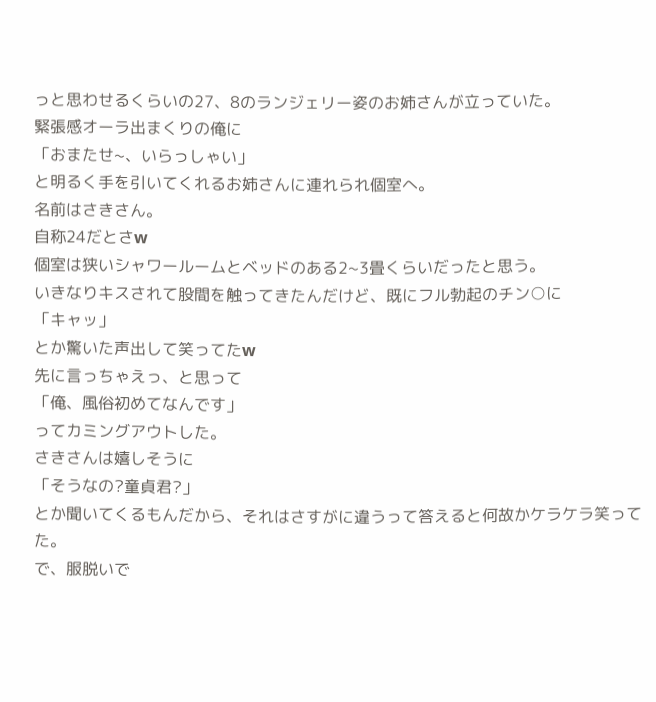っと思わせるくらいの27、8のランジェリー姿のお姉さんが立っていた。
緊張感オーラ出まくりの俺に
「おまたせ~、いらっしゃい」
と明るく手を引いてくれるお姉さんに連れられ個室へ。
名前はさきさん。
自称24だとさw
個室は狭いシャワールームとベッドのある2~3畳くらいだったと思う。
いきなりキスされて股間を触ってきたんだけど、既にフル勃起のチン○に
「キャッ」
とか驚いた声出して笑ってたw
先に言っちゃえっ、と思って
「俺、風俗初めてなんです」
ってカミングアウトした。
さきさんは嬉しそうに
「そうなの?童貞君?」
とか聞いてくるもんだから、それはさすがに違うって答えると何故かケラケラ笑ってた。
で、服脱いで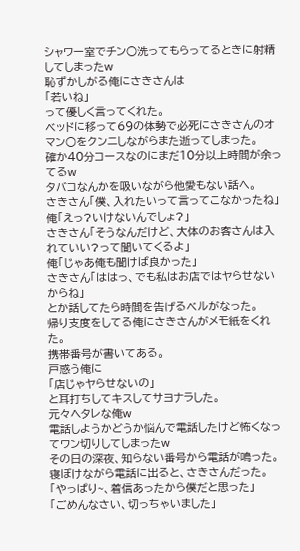シャワー室でチン○洗ってもらってるときに射精してしまったw
恥ずかしがる俺にさきさんは
「若いね」
って優しく言ってくれた。
ベッドに移って69の体勢で必死にさきさんのオマン○をクンニしながらまた逝ってしまった。
確か40分コースなのにまだ10分以上時間が余ってるw
タバコなんかを吸いながら他愛もない話へ。
さきさん「僕、入れたいって言ってこなかったね」
俺「えっ?いけないんでしょ?」
さきさん「そうなんだけど、大体のお客さんは入れていい?って聞いてくるよ」
俺「じゃあ俺も聞けば良かった」
さきさん「ははっ、でも私はお店ではヤらせないからね」
とか話してたら時間を告げるベルがなった。
帰り支度をしてる俺にさきさんがメモ紙をくれた。
携帯番号が書いてある。
戸惑う俺に
「店じゃヤらせないの」
と耳打ちしてキスしてサヨナラした。
元々ヘタレな俺w
電話しようかどうか悩んで電話したけど怖くなってワン切りしてしまったw
その日の深夜、知らない番号から電話が鳴った。
寝ぼけながら電話に出ると、さきさんだった。
「やっぱり~、着信あったから僕だと思った」
「ごめんなさい、切っちゃいました」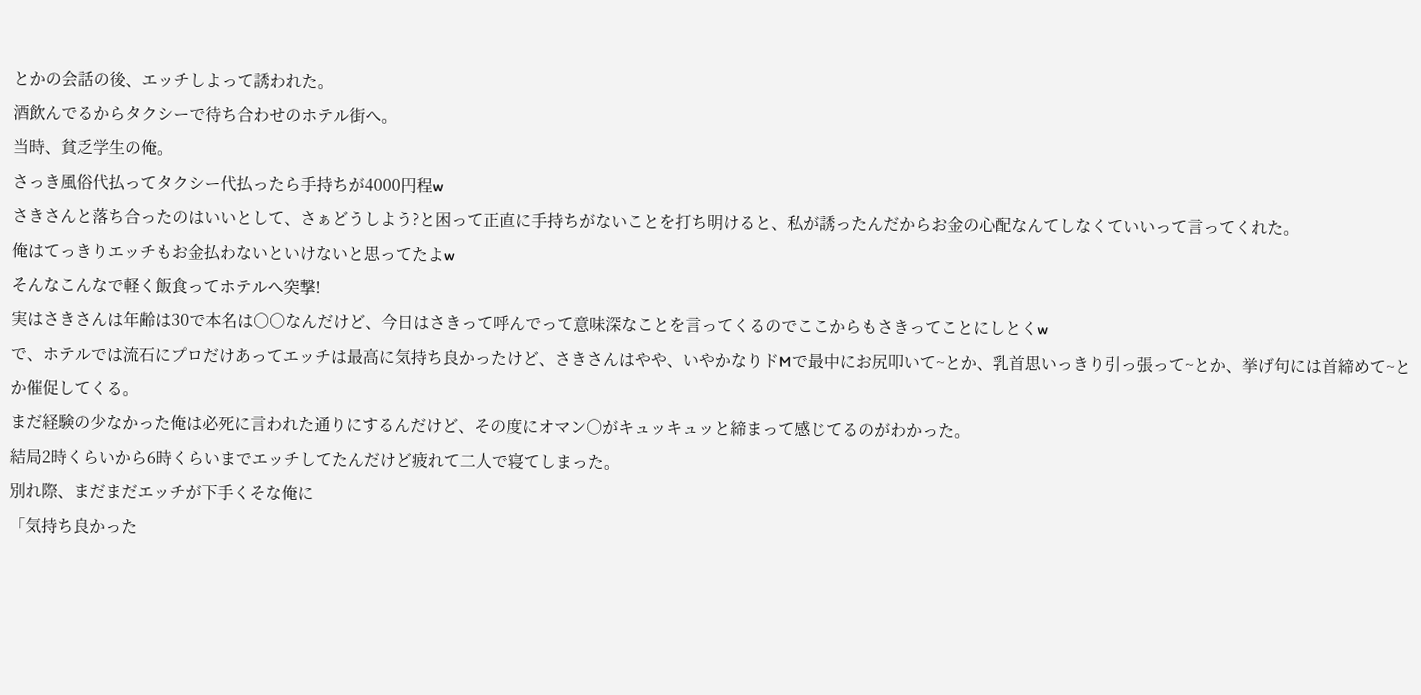とかの会話の後、エッチしよって誘われた。
酒飲んでるからタクシーで待ち合わせのホテル街へ。
当時、貧乏学生の俺。
さっき風俗代払ってタクシー代払ったら手持ちが4000円程w
さきさんと落ち合ったのはいいとして、さぁどうしよう?と困って正直に手持ちがないことを打ち明けると、私が誘ったんだからお金の心配なんてしなくていいって言ってくれた。
俺はてっきりエッチもお金払わないといけないと思ってたよw
そんなこんなで軽く飯食ってホテルへ突撃!
実はさきさんは年齢は30で本名は○○なんだけど、今日はさきって呼んでって意味深なことを言ってくるのでここからもさきってことにしとくw
で、ホテルでは流石にプロだけあってエッチは最高に気持ち良かったけど、さきさんはやや、いやかなりドMで最中にお尻叩いて~とか、乳首思いっきり引っ張って~とか、挙げ句には首締めて~とか催促してくる。
まだ経験の少なかった俺は必死に言われた通りにするんだけど、その度にオマン○がキュッキュッと締まって感じてるのがわかった。
結局2時くらいから6時くらいまでエッチしてたんだけど疲れて二人で寝てしまった。
別れ際、まだまだエッチが下手くそな俺に
「気持ち良かった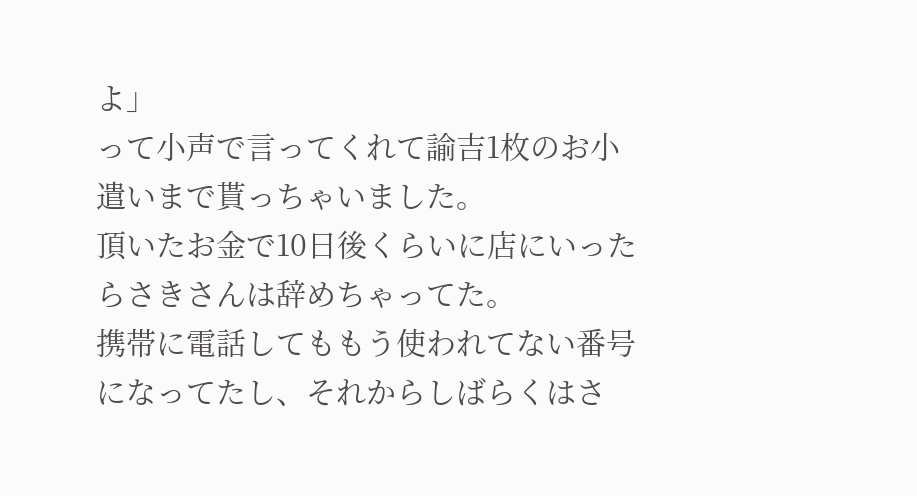よ」
って小声で言ってくれて諭吉1枚のお小遣いまで貰っちゃいました。
頂いたお金で10日後くらいに店にいったらさきさんは辞めちゃってた。
携帯に電話してももう使われてない番号になってたし、それからしばらくはさ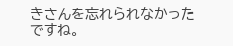きさんを忘れられなかったですね。